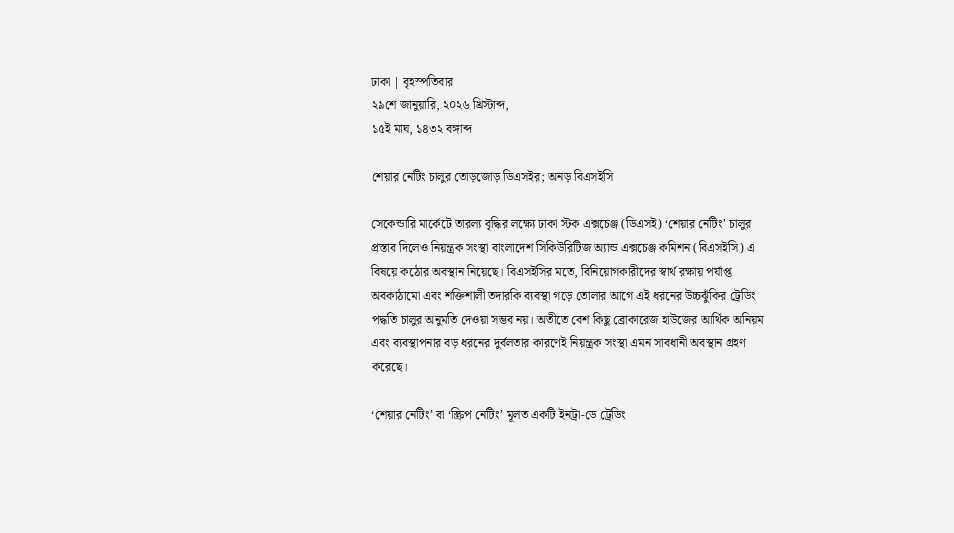ঢাকা | বৃহস্পতিবার
২৯শে জানুয়ারি, ২০২৬ খ্রিস্টাব্দ,
১৫ই মাঘ, ১৪৩২ বঙ্গাব্দ

শেয়ার নেটিং চালুর তোড়জোড় ডিএসইর; অনড় বিএসইসি

সেকেন্ডারি মার্কেটে তারল্য বৃদ্ধির লক্ষ্যে ঢাকা স্টক এক্সচেঞ্জ (ডিএসই) ‘শেয়ার নেটিং’ চালুর প্রস্তাব দিলেও নিয়ন্ত্রক সংস্থা বাংলাদেশ সিকিউরিটিজ অ্যান্ড এক্সচেঞ্জ কমিশন (বিএসইসি) এ বিষয়ে কঠোর অবস্থান নিয়েছে। বিএসইসির মতে, বিনিয়োগকারীদের স্বার্থ রক্ষায় পর্যাপ্ত অবকাঠামো এবং শক্তিশালী তদারকি ব্যবস্থা গড়ে তোলার আগে এই ধরনের উচ্চঝুঁকির ট্রেডিং পদ্ধতি চালুর অনুমতি দেওয়া সম্ভব নয়। অতীতে বেশ কিছু ব্রোকারেজ হাউজের আর্থিক অনিয়ম এবং ব্যবস্থাপনার বড় ধরনের দুর্বলতার কারণেই নিয়ন্ত্রক সংস্থা এমন সাবধানী অবস্থান গ্রহণ করেছে।

‘শেয়ার নেটিং’ বা ‘স্ক্রিপ নেটিং’ মূলত একটি ইনট্রা-ডে ট্রেডিং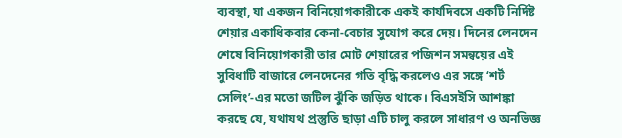ব্যবস্থা, যা একজন বিনিয়োগকারীকে একই কার্যদিবসে একটি নির্দিষ্ট শেয়ার একাধিকবার কেনা-বেচার সুযোগ করে দেয়। দিনের লেনদেন শেষে বিনিয়োগকারী তার মোট শেয়ারের পজিশন সমন্বয়ের এই সুবিধাটি বাজারে লেনদেনের গতি বৃদ্ধি করলেও এর সঙ্গে ‘শর্ট সেলিং’-এর মতো জটিল ঝুঁকি জড়িত থাকে। বিএসইসি আশঙ্কা করছে যে, যথাযথ প্রস্তুতি ছাড়া এটি চালু করলে সাধারণ ও অনভিজ্ঞ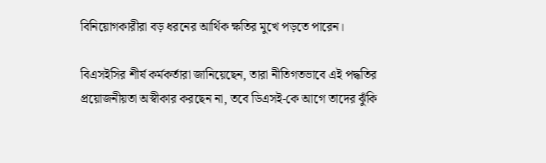বিনিয়োগকারীরা বড় ধরনের আর্থিক ক্ষতির মুখে পড়তে পারেন।

বিএসইসির শীর্ষ কর্মকর্তারা জানিয়েছেন, তারা নীতিগতভাবে এই পদ্ধতির প্রয়োজনীয়তা অস্বীকার করছেন না, তবে ডিএসই-কে আগে তাদের ঝুঁকি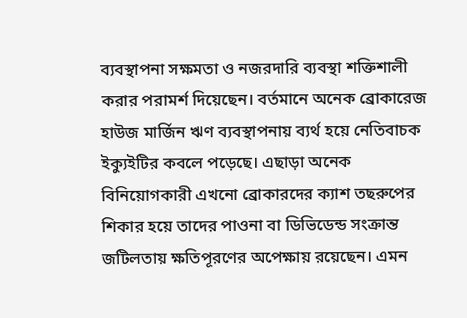ব্যবস্থাপনা সক্ষমতা ও নজরদারি ব্যবস্থা শক্তিশালী করার পরামর্শ দিয়েছেন। বর্তমানে অনেক ব্রোকারেজ হাউজ মার্জিন ঋণ ব্যবস্থাপনায় ব্যর্থ হয়ে নেতিবাচক ইক্যুইটির কবলে পড়েছে। এছাড়া অনেক বিনিয়োগকারী এখনো ব্রোকারদের ক্যাশ তছরুপের শিকার হয়ে তাদের পাওনা বা ডিভিডেন্ড সংক্রান্ত জটিলতায় ক্ষতিপূরণের অপেক্ষায় রয়েছেন। এমন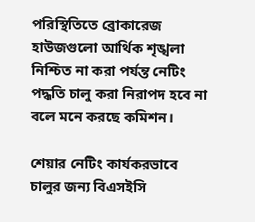পরিস্থিতিতে ব্রোকারেজ হাউজগুলো আর্থিক শৃঙ্খলা নিশ্চিত না করা পর্যন্ত নেটিং পদ্ধতি চালু করা নিরাপদ হবে না বলে মনে করছে কমিশন।

শেয়ার নেটিং কার্যকরভাবে চালুর জন্য বিএসইসি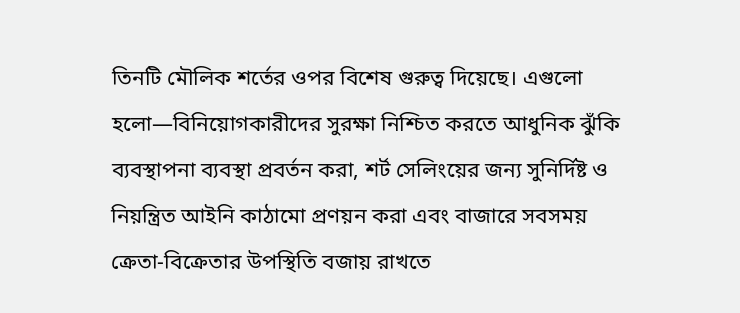তিনটি মৌলিক শর্তের ওপর বিশেষ গুরুত্ব দিয়েছে। এগুলো হলো—বিনিয়োগকারীদের সুরক্ষা নিশ্চিত করতে আধুনিক ঝুঁকি ব্যবস্থাপনা ব্যবস্থা প্রবর্তন করা, শর্ট সেলিংয়ের জন্য সুনির্দিষ্ট ও নিয়ন্ত্রিত আইনি কাঠামো প্রণয়ন করা এবং বাজারে সবসময় ক্রেতা-বিক্রেতার উপস্থিতি বজায় রাখতে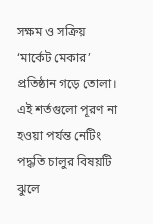সক্ষম ও সক্রিয় ‘মার্কেট মেকার’ প্রতিষ্ঠান গড়ে তোলা। এই শর্তগুলো পূরণ না হওয়া পর্যন্ত নেটিং পদ্ধতি চালুর বিষয়টি ঝুলে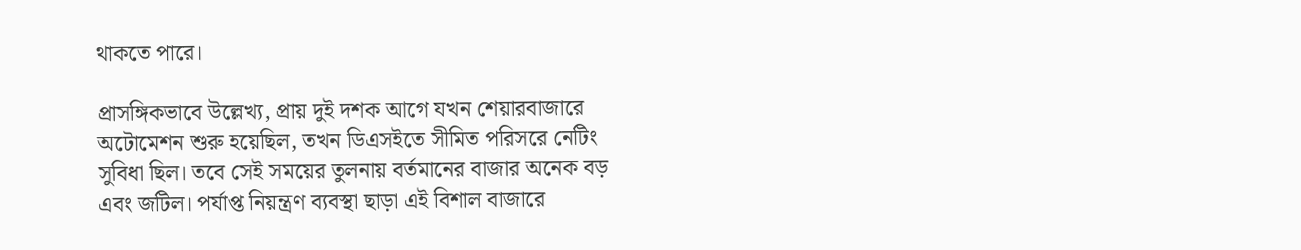থাকতে পারে।

প্রাসঙ্গিকভাবে উল্লেখ্য, প্রায় দুই দশক আগে যখন শেয়ারবাজারে অটোমেশন শুরু হয়েছিল, তখন ডিএসইতে সীমিত পরিসরে নেটিং সুবিধা ছিল। তবে সেই সময়ের তুলনায় বর্তমানের বাজার অনেক বড় এবং জটিল। পর্যাপ্ত নিয়ন্ত্রণ ব্যবস্থা ছাড়া এই বিশাল বাজারে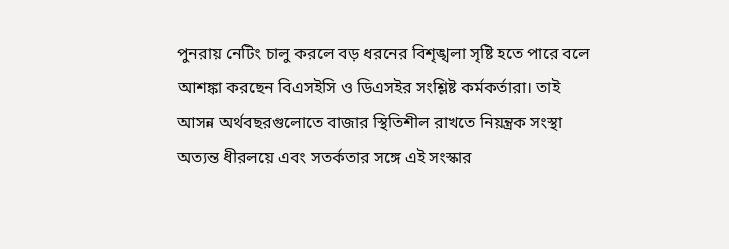পুনরায় নেটিং চালু করলে বড় ধরনের বিশৃঙ্খলা সৃষ্টি হতে পারে বলে আশঙ্কা করছেন বিএসইসি ও ডিএসইর সংশ্লিষ্ট কর্মকর্তারা। তাই আসন্ন অর্থবছরগুলোতে বাজার স্থিতিশীল রাখতে নিয়ন্ত্রক সংস্থা অত্যন্ত ধীরলয়ে এবং সতর্কতার সঙ্গে এই সংস্কার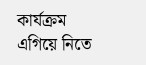কার্যক্রম এগিয়ে নিতে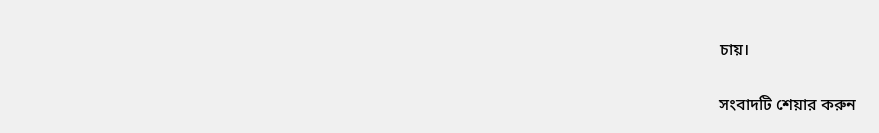চায়।

সংবাদটি শেয়ার করুন